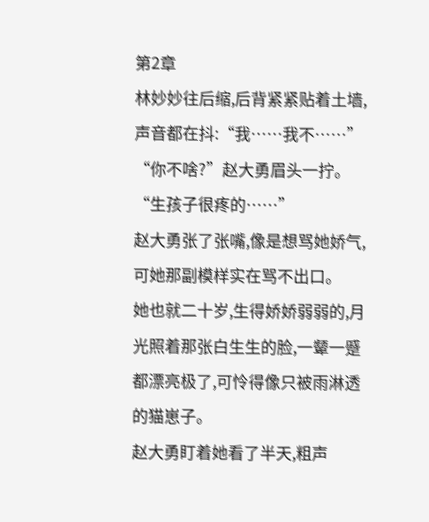第2章
林妙妙往后缩,后背紧紧贴着土墙,声音都在抖:“我……我不……”
“你不啥?”赵大勇眉头一拧。
“生孩子很疼的……”
赵大勇张了张嘴,像是想骂她娇气,可她那副模样实在骂不出口。
她也就二十岁,生得娇娇弱弱的,月光照着那张白生生的脸,一颦一蹙都漂亮极了,可怜得像只被雨淋透的猫崽子。
赵大勇盯着她看了半天,粗声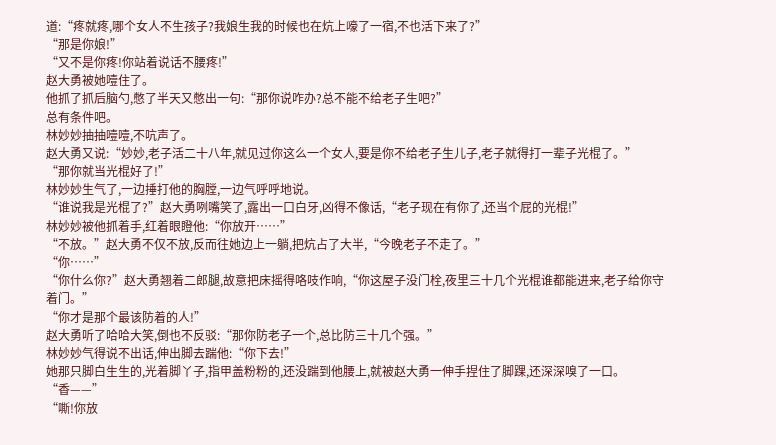道:“疼就疼,哪个女人不生孩子?我娘生我的时候也在炕上嚎了一宿,不也活下来了?”
“那是你娘!”
“又不是你疼!你站着说话不腰疼!”
赵大勇被她噎住了。
他抓了抓后脑勺,憋了半天又憋出一句:“那你说咋办?总不能不给老子生吧?”
总有条件吧。
林妙妙抽抽噎噎,不吭声了。
赵大勇又说:“妙妙,老子活二十八年,就见过你这么一个女人,要是你不给老子生儿子,老子就得打一辈子光棍了。”
“那你就当光棍好了!”
林妙妙生气了,一边捶打他的胸膛,一边气呼呼地说。
“谁说我是光棍了?”赵大勇咧嘴笑了,露出一口白牙,凶得不像话,“老子现在有你了,还当个屁的光棍!”
林妙妙被他抓着手,红着眼瞪他:“你放开……”
“不放。”赵大勇不仅不放,反而往她边上一躺,把炕占了大半,“今晚老子不走了。”
“你……”
“你什么你?”赵大勇翘着二郎腿,故意把床摇得咯吱作响,“你这屋子没门栓,夜里三十几个光棍谁都能进来,老子给你守着门。”
“你才是那个最该防着的人!”
赵大勇听了哈哈大笑,倒也不反驳:“那你防老子一个,总比防三十几个强。”
林妙妙气得说不出话,伸出脚去踹他:“你下去!”
她那只脚白生生的,光着脚丫子,指甲盖粉粉的,还没踹到他腰上,就被赵大勇一伸手捏住了脚踝,还深深嗅了一口。
“香——”
“嘶!你放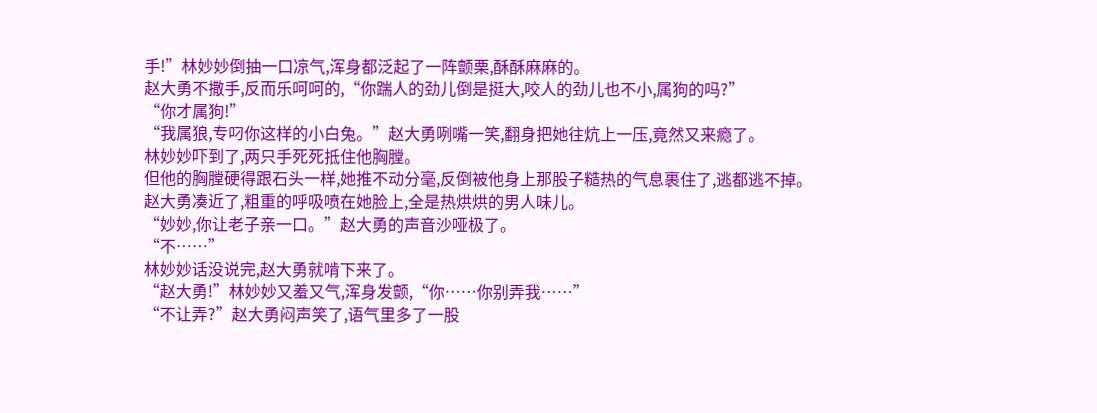手!”林妙妙倒抽一口凉气,浑身都泛起了一阵颤栗,酥酥麻麻的。
赵大勇不撒手,反而乐呵呵的,“你踹人的劲儿倒是挺大,咬人的劲儿也不小,属狗的吗?”
“你才属狗!”
“我属狼,专叼你这样的小白兔。”赵大勇咧嘴一笑,翻身把她往炕上一压,竟然又来瘾了。
林妙妙吓到了,两只手死死抵住他胸膛。
但他的胸膛硬得跟石头一样,她推不动分毫,反倒被他身上那股子糙热的气息裹住了,逃都逃不掉。
赵大勇凑近了,粗重的呼吸喷在她脸上,全是热烘烘的男人味儿。
“妙妙,你让老子亲一口。”赵大勇的声音沙哑极了。
“不……”
林妙妙话没说完,赵大勇就啃下来了。
“赵大勇!”林妙妙又羞又气,浑身发颤,“你……你别弄我……”
“不让弄?”赵大勇闷声笑了,语气里多了一股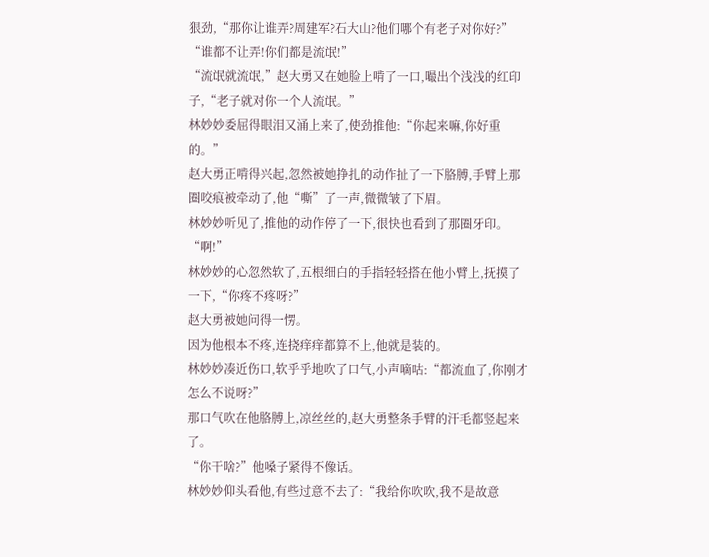狠劲,“那你让谁弄?周建军?石大山?他们哪个有老子对你好?”
“谁都不让弄!你们都是流氓!”
“流氓就流氓,”赵大勇又在她脸上啃了一口,嘬出个浅浅的红印子,“老子就对你一个人流氓。”
林妙妙委屈得眼泪又涌上来了,使劲推他:“你起来嘛,你好重的。”
赵大勇正啃得兴起,忽然被她挣扎的动作扯了一下胳膊,手臂上那圈咬痕被牵动了,他“嘶”了一声,微微皱了下眉。
林妙妙听见了,推他的动作停了一下,很快也看到了那圈牙印。
“啊!”
林妙妙的心忽然软了,五根细白的手指轻轻搭在他小臂上,抚摸了一下,“你疼不疼呀?”
赵大勇被她问得一愣。
因为他根本不疼,连挠痒痒都算不上,他就是装的。
林妙妙凑近伤口,软乎乎地吹了口气,小声嘀咕:“都流血了,你刚才怎么不说呀?”
那口气吹在他胳膊上,凉丝丝的,赵大勇整条手臂的汗毛都竖起来了。
“你干啥?”他嗓子紧得不像话。
林妙妙仰头看他,有些过意不去了:“我给你吹吹,我不是故意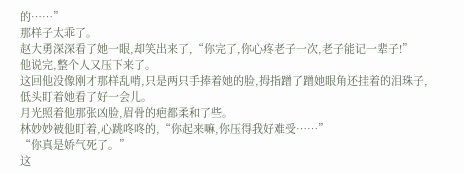的……”
那样子太乖了。
赵大勇深深看了她一眼,却笑出来了,“你完了,你心疼老子一次,老子能记一辈子!”
他说完,整个人又压下来了。
这回他没像刚才那样乱啃,只是两只手捧着她的脸,拇指蹭了蹭她眼角还挂着的泪珠子,低头盯着她看了好一会儿。
月光照着他那张凶脸,眉骨的疤都柔和了些。
林妙妙被他盯着,心跳咚咚的,“你起来嘛,你压得我好难受……”
“你真是娇气死了。”
这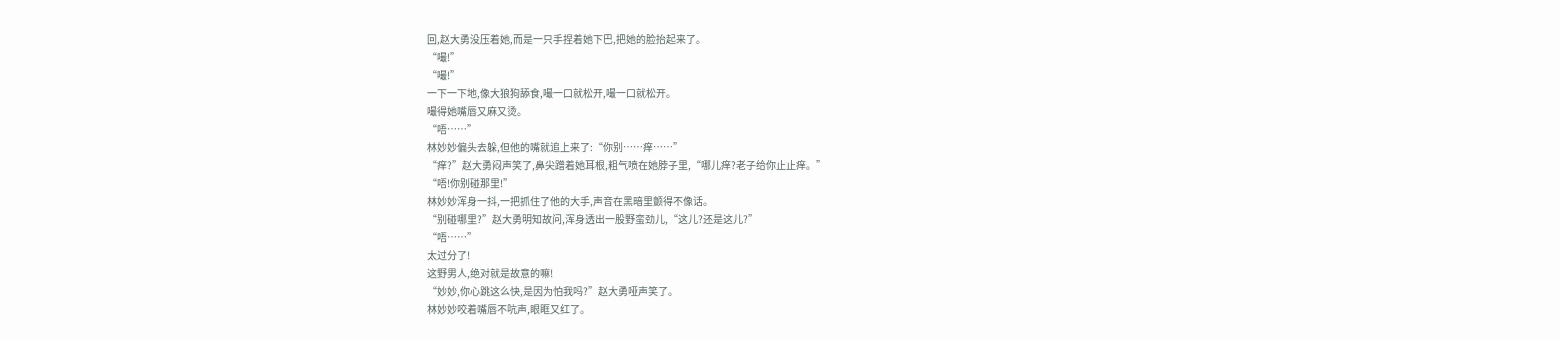回,赵大勇没压着她,而是一只手捏着她下巴,把她的脸抬起来了。
“嘬!”
“嘬!”
一下一下地,像大狼狗舔食,嘬一口就松开,嘬一口就松开。
嘬得她嘴唇又麻又烫。
“唔……”
林妙妙偏头去躲,但他的嘴就追上来了:“你别……痒……”
“痒?”赵大勇闷声笑了,鼻尖蹭着她耳根,粗气喷在她脖子里,“哪儿痒?老子给你止止痒。”
“唔!你别碰那里!”
林妙妙浑身一抖,一把抓住了他的大手,声音在黑暗里颤得不像话。
“别碰哪里?”赵大勇明知故问,浑身透出一股野蛮劲儿,“这儿?还是这儿?”
“唔……”
太过分了!
这野男人,绝对就是故意的嘛!
“妙妙,你心跳这么快,是因为怕我吗?”赵大勇哑声笑了。
林妙妙咬着嘴唇不吭声,眼眶又红了。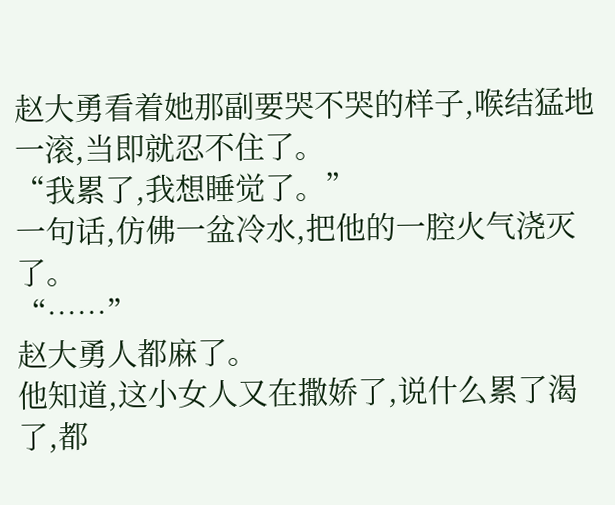赵大勇看着她那副要哭不哭的样子,喉结猛地一滚,当即就忍不住了。
“我累了,我想睡觉了。”
一句话,仿佛一盆冷水,把他的一腔火气浇灭了。
“……”
赵大勇人都麻了。
他知道,这小女人又在撒娇了,说什么累了渴了,都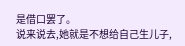是借口罢了。
说来说去,她就是不想给自己生儿子,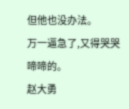但他也没办法。
万一逼急了,又得哭哭啼啼的。
赵大勇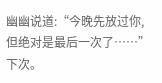幽幽说道:“今晚先放过你,但绝对是最后一次了……”
下次。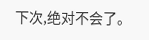下次,绝对不会了。